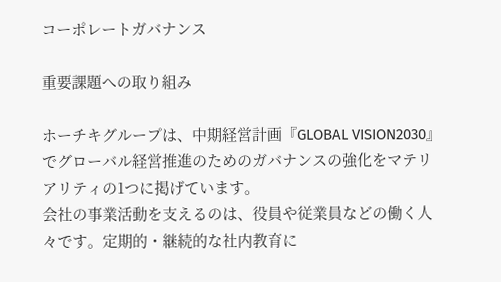コーポレートガバナンス

重要課題への取り組み

ホーチキグループは、中期経営計画『GLOBAL VISION2030』でグローバル経営推進のためのガバナンスの強化をマテリアリティの1つに掲げています。
会社の事業活動を支えるのは、役員や従業員などの働く人々です。定期的・継続的な社内教育に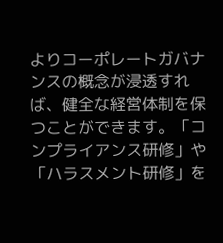よりコーポレートガバナンスの概念が浸透すれば、健全な経営体制を保つことができます。「コンプライアンス研修」や「ハラスメント研修」を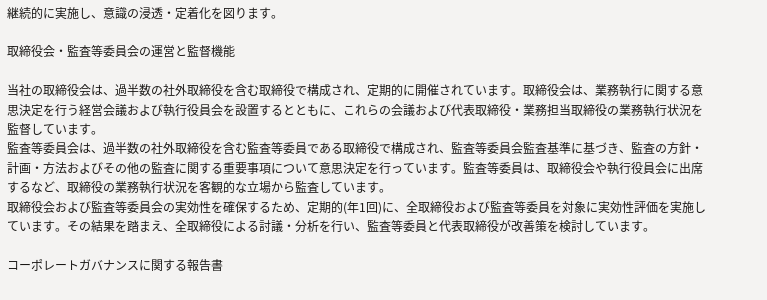継続的に実施し、意識の浸透・定着化を図ります。

取締役会・監査等委員会の運営と監督機能

当社の取締役会は、過半数の社外取締役を含む取締役で構成され、定期的に開催されています。取締役会は、業務執行に関する意思決定を行う経営会議および執行役員会を設置するとともに、これらの会議および代表取締役・業務担当取締役の業務執行状況を監督しています。
監査等委員会は、過半数の社外取締役を含む監査等委員である取締役で構成され、監査等委員会監査基準に基づき、監査の方針・計画・方法およびその他の監査に関する重要事項について意思決定を行っています。監査等委員は、取締役会や執行役員会に出席するなど、取締役の業務執行状況を客観的な立場から監査しています。
取締役会および監査等委員会の実効性を確保するため、定期的(年1回)に、全取締役および監査等委員を対象に実効性評価を実施しています。その結果を踏まえ、全取締役による討議・分析を行い、監査等委員と代表取締役が改善策を検討しています。

コーポレートガバナンスに関する報告書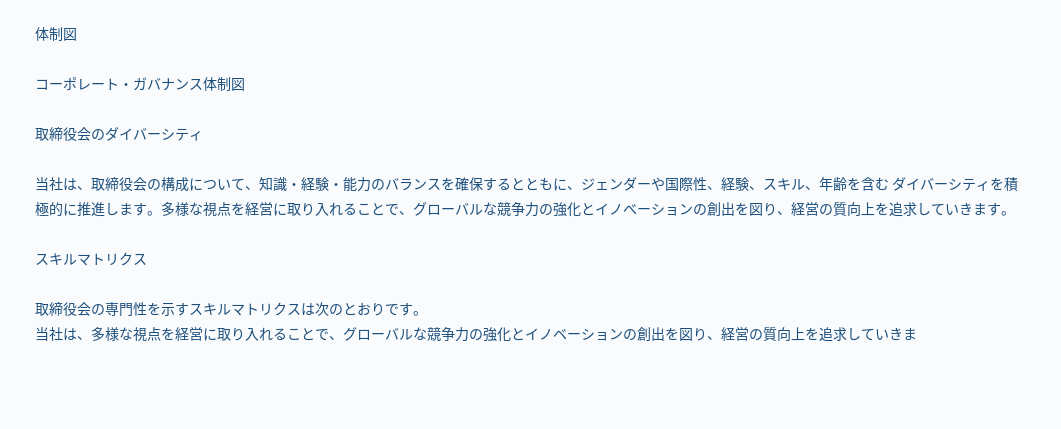体制図

コーポレート・ガバナンス体制図

取締役会のダイバーシティ

当社は、取締役会の構成について、知識・経験・能力のバランスを確保するとともに、ジェンダーや国際性、経験、スキル、年齢を含む ダイバーシティを積極的に推進します。多様な視点を経営に取り入れることで、グローバルな競争力の強化とイノベーションの創出を図り、経営の質向上を追求していきます。

スキルマトリクス

取締役会の専門性を示すスキルマトリクスは次のとおりです。
当社は、多様な視点を経営に取り入れることで、グローバルな競争力の強化とイノベーションの創出を図り、経営の質向上を追求していきま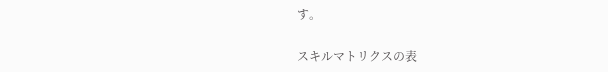す。

スキルマトリクスの表